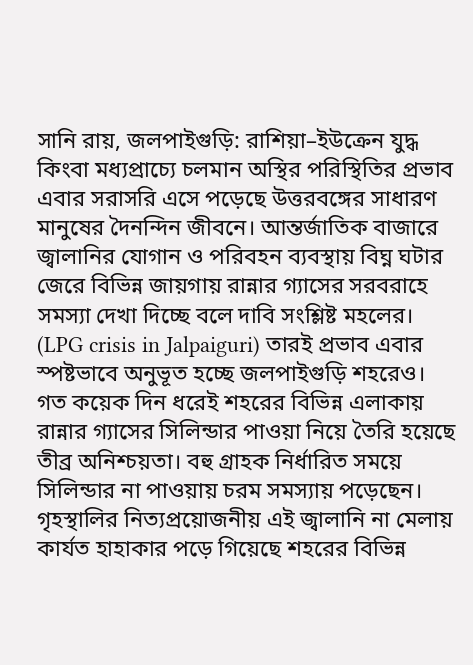সানি রায়, জলপাইগুড়ি: রাশিয়া–ইউক্রেন যুদ্ধ কিংবা মধ্যপ্রাচ্যে চলমান অস্থির পরিস্থিতির প্রভাব এবার সরাসরি এসে পড়েছে উত্তরবঙ্গের সাধারণ মানুষের দৈনন্দিন জীবনে। আন্তর্জাতিক বাজারে জ্বালানির যোগান ও পরিবহন ব্যবস্থায় বিঘ্ন ঘটার জেরে বিভিন্ন জায়গায় রান্নার গ্যাসের সরবরাহে সমস্যা দেখা দিচ্ছে বলে দাবি সংশ্লিষ্ট মহলের। (LPG crisis in Jalpaiguri) তারই প্রভাব এবার স্পষ্টভাবে অনুভূত হচ্ছে জলপাইগুড়ি শহরেও।
গত কয়েক দিন ধরেই শহরের বিভিন্ন এলাকায় রান্নার গ্যাসের সিলিন্ডার পাওয়া নিয়ে তৈরি হয়েছে তীব্র অনিশ্চয়তা। বহু গ্রাহক নির্ধারিত সময়ে সিলিন্ডার না পাওয়ায় চরম সমস্যায় পড়েছেন। গৃহস্থালির নিত্যপ্রয়োজনীয় এই জ্বালানি না মেলায় কার্যত হাহাকার পড়ে গিয়েছে শহরের বিভিন্ন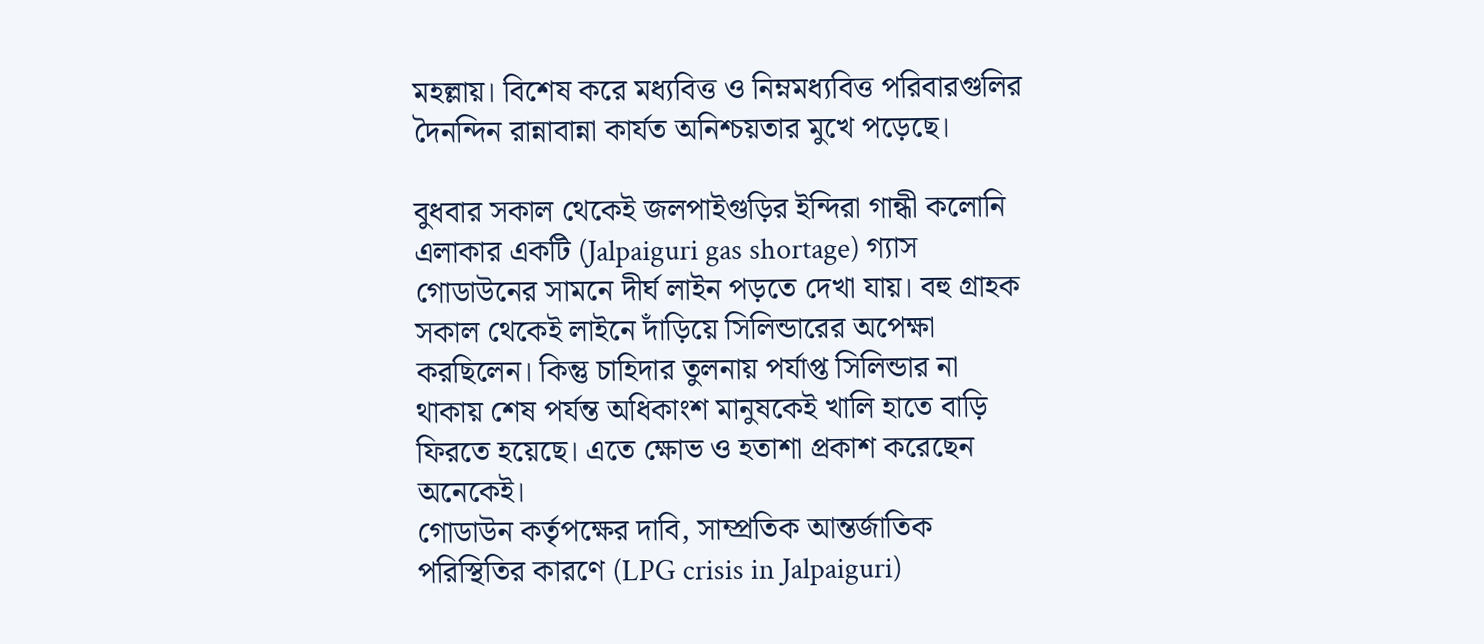মহল্লায়। বিশেষ করে মধ্যবিত্ত ও নিম্নমধ্যবিত্ত পরিবারগুলির দৈনন্দিন রান্নাবান্না কার্যত অনিশ্চয়তার মুখে পড়েছে।

বুধবার সকাল থেকেই জলপাইগুড়ির ইন্দিরা গান্ধী কলোনি এলাকার একটি (Jalpaiguri gas shortage) গ্যাস গোডাউনের সামনে দীর্ঘ লাইন পড়তে দেখা যায়। বহু গ্রাহক সকাল থেকেই লাইনে দাঁড়িয়ে সিলিন্ডারের অপেক্ষা করছিলেন। কিন্তু চাহিদার তুলনায় পর্যাপ্ত সিলিন্ডার না থাকায় শেষ পর্যন্ত অধিকাংশ মানুষকেই খালি হাতে বাড়ি ফিরতে হয়েছে। এতে ক্ষোভ ও হতাশা প্রকাশ করেছেন অনেকেই।
গোডাউন কর্তৃপক্ষের দাবি, সাম্প্রতিক আন্তর্জাতিক পরিস্থিতির কারণে (LPG crisis in Jalpaiguri)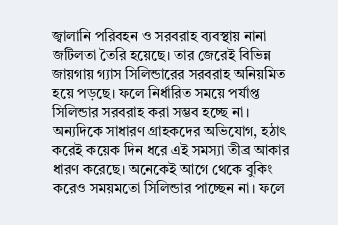জ্বালানি পরিবহন ও সরবরাহ ব্যবস্থায় নানা জটিলতা তৈরি হয়েছে। তার জেরেই বিভিন্ন জায়গায় গ্যাস সিলিন্ডারের সরবরাহ অনিয়মিত হয়ে পড়ছে। ফলে নির্ধারিত সময়ে পর্যাপ্ত সিলিন্ডার সরবরাহ করা সম্ভব হচ্ছে না।
অন্যদিকে সাধারণ গ্রাহকদের অভিযোগ, হঠাৎ করেই কয়েক দিন ধরে এই সমস্যা তীব্র আকার ধারণ করেছে। অনেকেই আগে থেকে বুকিং করেও সময়মতো সিলিন্ডার পাচ্ছেন না। ফলে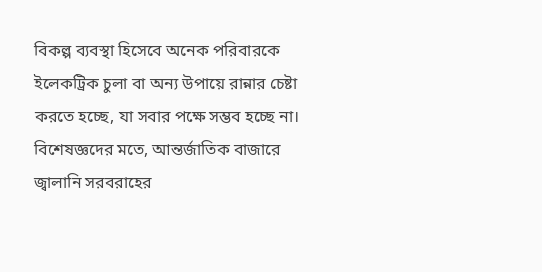বিকল্প ব্যবস্থা হিসেবে অনেক পরিবারকে ইলেকট্রিক চুলা বা অন্য উপায়ে রান্নার চেষ্টা করতে হচ্ছে, যা সবার পক্ষে সম্ভব হচ্ছে না।
বিশেষজ্ঞদের মতে, আন্তর্জাতিক বাজারে জ্বালানি সরবরাহের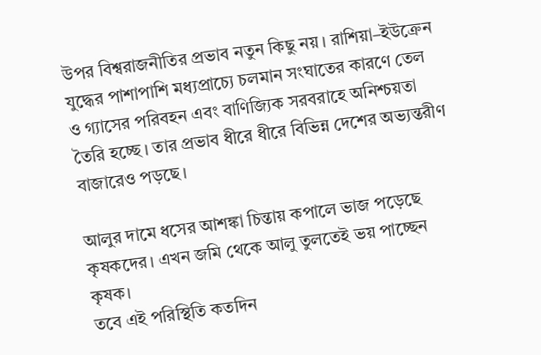উপর বিশ্বরাজনীতির প্রভাব নতুন কিছু নয়। রাশিয়া–ইউক্রেন যুদ্ধের পাশাপাশি মধ্যপ্রাচ্যে চলমান সংঘাতের কারণে তেল ও গ্যাসের পরিবহন এবং বাণিজ্যিক সরবরাহে অনিশ্চয়তা তৈরি হচ্ছে। তার প্রভাব ধীরে ধীরে বিভিন্ন দেশের অভ্যন্তরীণ বাজারেও পড়ছে।

আলুর দামে ধসের আশঙ্কা চিন্তায় কপালে ভাজ পড়েছে কৃষকদের। এখন জমি থেকে আলু তুলতেই ভয় পাচ্ছেন কৃষক।
তবে এই পরিস্থিতি কতদিন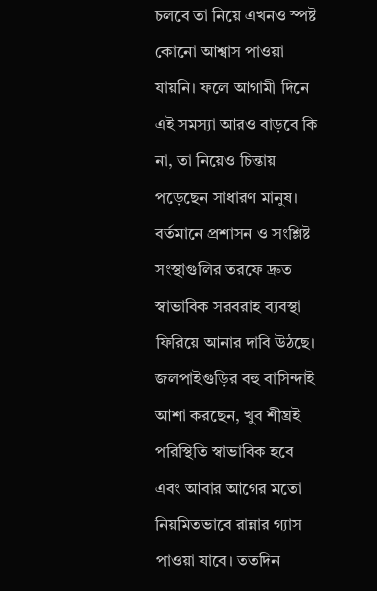চলবে তা নিয়ে এখনও স্পষ্ট কোনো আশ্বাস পাওয়া যায়নি। ফলে আগামী দিনে এই সমস্যা আরও বাড়বে কি না, তা নিয়েও চিন্তায় পড়েছেন সাধারণ মানুষ।
বর্তমানে প্রশাসন ও সংশ্লিষ্ট সংস্থাগুলির তরফে দ্রুত স্বাভাবিক সরবরাহ ব্যবস্থা ফিরিয়ে আনার দাবি উঠছে। জলপাইগুড়ির বহু বাসিন্দাই আশা করছেন, খুব শীঘ্রই পরিস্থিতি স্বাভাবিক হবে এবং আবার আগের মতো নিয়মিতভাবে রান্নার গ্যাস পাওয়া যাবে। ততদিন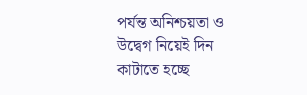পর্যন্ত অনিশ্চয়তা ও উদ্বেগ নিয়েই দিন কাটাতে হচ্ছে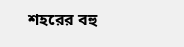শহরের বহু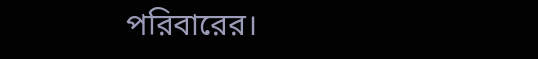পরিবারের।